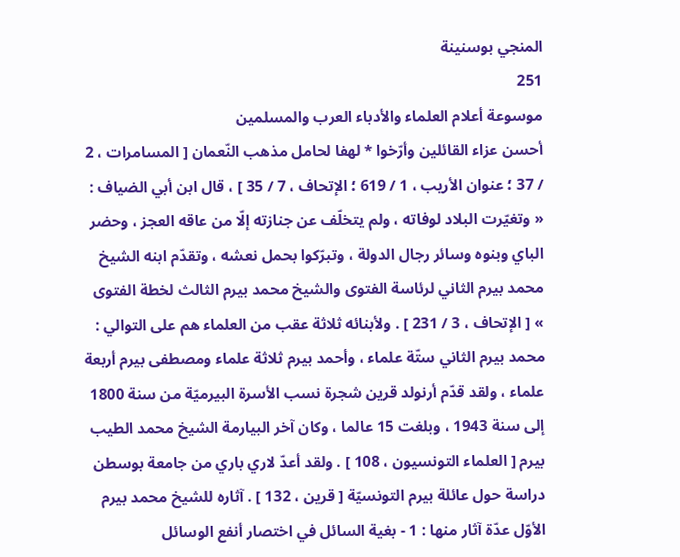المنجي بوسنينة
251
موسوعة أعلام العلماء والأدباء العرب والمسلمين
أحسن عزاء القائلين وأرّخوا * لهفا لحامل مذهب النّعمان [ المسامرات ، 2 / 37 ؛ عنوان الأريب ، 1 / 619 ؛ الإتحاف ، 7 / 35 ] ، قال ابن أبي الضياف : « وتغيّرت البلاد لوفاته ، ولم يتخلّف عن جنازته إلّا من عاقه العجز ، وحضر الباي وبنوه وسائر رجال الدولة ، وتبرّكوا بحمل نعشه ، وتقدّم ابنه الشيخ محمد بيرم الثاني لرئاسة الفتوى والشيخ محمد بيرم الثالث لخطة الفتوى » [ الإتحاف ، 3 / 231 ] . ولأبنائه ثلاثة عقب من العلماء هم على التوالي : محمد بيرم الثاني ستّة علماء ، وأحمد بيرم ثلاثة علماء ومصطفى بيرم أربعة علماء ، ولقد قدّم أرنولد قرين شجرة نسب الأسرة البيرميّة من سنة 1800 إلى سنة 1943 ، وبلغت 15 عالما ، وكان آخر البيارمة الشيخ محمد الطيب بيرم [ العلماء التونسيون ، 108 ] . ولقد أعدّ لاري باري من جامعة بوسطن دراسة حول عائلة بيرم التونسيّة [ قرين ، 132 ] . آثاره للشيخ محمد بيرم الأوّل عدّة آثار منها : 1 - بغية السائل في اختصار أنفع الوسائل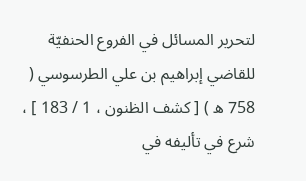لتحرير المسائل في الفروع الحنفيّة للقاضي إبراهيم بن علي الطرسوسي ( 758 ه ) [ كشف الظنون ، 1 / 183 ] ، شرع في تأليفه في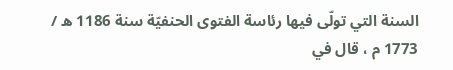السنة التي تولّى فيها رئاسة الفتوى الحنفيّة سنة 1186 ه / 1773 م ، قال في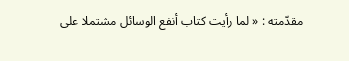مقدّمته : « لما رأيت كتاب أنفع الوسائل مشتملا على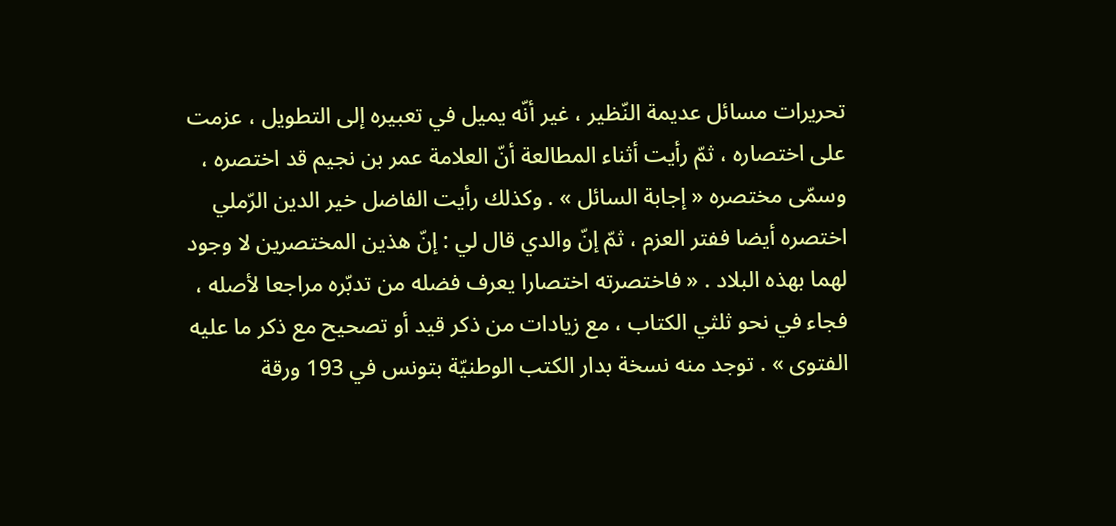تحريرات مسائل عديمة النّظير ، غير أنّه يميل في تعبيره إلى التطويل ، عزمت على اختصاره ، ثمّ رأيت أثناء المطالعة أنّ العلامة عمر بن نجيم قد اختصره ، وسمّى مختصره « إجابة السائل » . وكذلك رأيت الفاضل خير الدين الرّملي اختصره أيضا ففتر العزم ، ثمّ إنّ والدي قال لي : إنّ هذين المختصرين لا وجود لهما بهذه البلاد . « فاختصرته اختصارا يعرف فضله من تدبّره مراجعا لأصله ، فجاء في نحو ثلثي الكتاب ، مع زيادات من ذكر قيد أو تصحيح مع ذكر ما عليه الفتوى » . توجد منه نسخة بدار الكتب الوطنيّة بتونس في 193 ورقة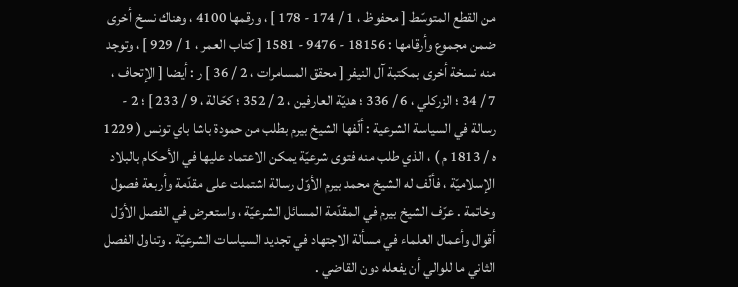من القطع المتوسّط [ محفوظ ، 1 / 174 - 178 ] ، ورقمها 4100 ، وهناك نسخ أخرى ضمن مجموع وأرقامها : 18156 - 9476 - 1581 [ كتاب العمر ، 1 / 929 ] ، وتوجد منه نسخة أخرى بمكتبة آل النيفر [ محقق المسامرات ، 2 / 36 ] ر : أيضا [ الإتحاف ، 7 / 34 ؛ الزركلي ، 6 / 336 ؛ هديّة العارفين ، 2 / 352 ؛ كحّالة ، 9 / 233 ] ؛ 2 - رسالة في السياسة الشرعية : ألّفها الشيخ بيرم بطلب من حمودة باشا باي تونس ( 1229 ه / 1813 م ) ، الذي طلب منه فتوى شرعيّة يمكن الاعتماد عليها في الأحكام بالبلاد الإسلاميّة ، فألّف له الشيخ محمد بيرم الأوّل رسالة اشتملت على مقدّمة وأربعة فصول وخاتمة . عرّف الشيخ بيرم في المقدّمة المسائل الشرعيّة ، واستعرض في الفصل الأوّل أقوال وأعمال العلماء في مسألة الاجتهاد في تجديد السياسات الشرعيّة . وتناول الفصل الثاني ما للوالي أن يفعله دون القاضي .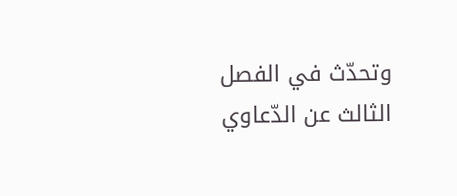وتحدّث في الفصل الثالث عن الدّعاوي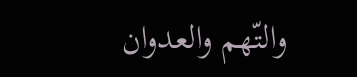والتّهم والعدوان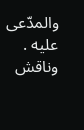والمدّعى عليه . وناقش